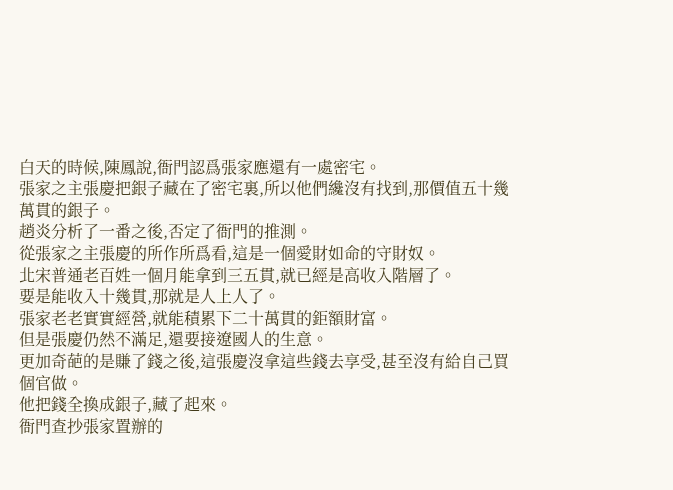白天的時候,陳鳳說,衙門認爲張家應還有一處密宅。
張家之主張慶把銀子藏在了密宅裏,所以他們纔沒有找到,那價值五十幾萬貫的銀子。
趙炎分析了一番之後,否定了衙門的推測。
從張家之主張慶的所作所爲看,這是一個愛財如命的守財奴。
北宋普通老百姓一個月能拿到三五貫,就已經是高收入階層了。
要是能收入十幾貫,那就是人上人了。
張家老老實實經營,就能積累下二十萬貫的鉅額財富。
但是張慶仍然不滿足,還要接遼國人的生意。
更加奇葩的是賺了錢之後,這張慶沒拿這些錢去享受,甚至沒有給自己買個官做。
他把錢全換成銀子,藏了起來。
衙門查抄張家置辦的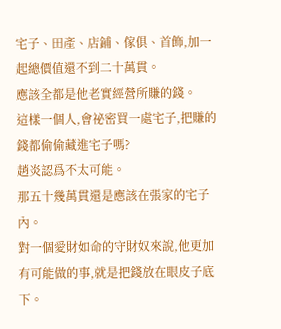宅子、田產、店鋪、傢俱、首飾,加一起總價值還不到二十萬貫。
應該全都是他老實經營所賺的錢。
這樣一個人,會祕密買一處宅子,把賺的錢都偷偷藏進宅子嗎?
趙炎認爲不太可能。
那五十幾萬貫還是應該在張家的宅子內。
對一個愛財如命的守財奴來說,他更加有可能做的事,就是把錢放在眼皮子底下。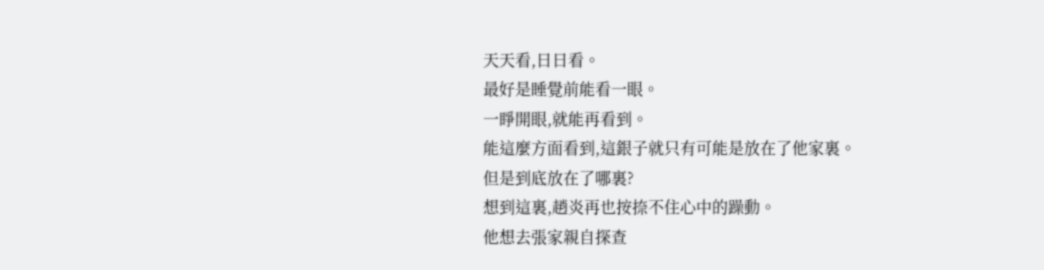天天看,日日看。
最好是睡覺前能看一眼。
一睜開眼,就能再看到。
能這麼方面看到,這銀子就只有可能是放在了他家裏。
但是到底放在了哪裏?
想到這裏,趙炎再也按捺不住心中的躁動。
他想去張家親自探查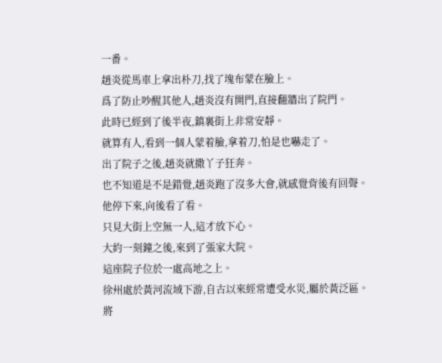一番。
趙炎從馬車上拿出朴刀,找了塊布蒙在臉上。
爲了防止吵醒其他人,趙炎沒有開門,直接翻牆出了院門。
此時已經到了後半夜,鎮裏街上非常安靜。
就算有人,看到一個人蒙着臉,拿着刀,怕是也嚇走了。
出了院子之後,趙炎就撒丫子狂奔。
也不知道是不是錯覺,趙炎跑了沒多大會,就感覺背後有回聲。
他停下來,向後看了看。
只見大街上空無一人,這才放下心。
大約一刻鐘之後,來到了張家大院。
這座院子位於一處高地之上。
徐州處於黃河流域下游,自古以來經常遭受水災,屬於黃泛區。
將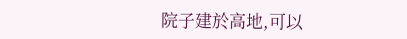院子建於高地,可以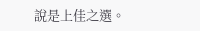說是上佳之選。